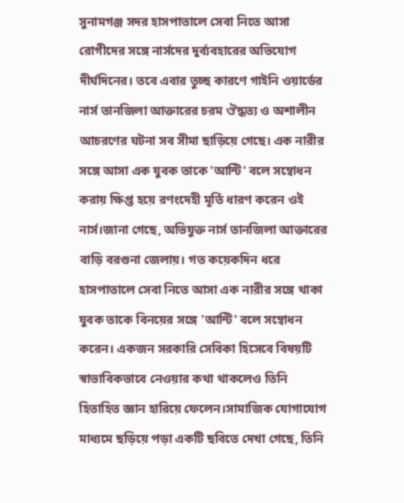সুনামগঞ্জ সদর হাসপাতালে সেবা নিতে আসা রোগীদের সঙ্গে নার্সদের দুর্ব্যবহারের অভিযোগ দীর্ঘদিনের। তবে এবার তুচ্ছ কারণে গাইনি ওয়ার্ডের নার্স তানজিলা আক্তারের চরম ঔদ্ধত্য ও অশালীন আচরণের ঘটনা সব সীমা ছাড়িয়ে গেছে। এক নারীর সঙ্গে আসা এক যুবক তাকে 'আন্টি' বলে সম্বোধন করায় ক্ষিপ্ত হয়ে রণংদেহী মূর্তি ধারণ করেন ওই নার্স।জানা গেছে, অভিযুক্ত নার্স তানজিলা আক্তারের বাড়ি বরগুনা জেলায়। গত কয়েকদিন ধরে হাসপাতালে সেবা নিতে আসা এক নারীর সঙ্গে থাকা যুবক তাকে বিনয়ের সঙ্গে 'আন্টি' বলে সম্বোধন করেন। একজন সরকারি সেবিকা হিসেবে বিষয়টি স্বাভাবিকভাবে নেওয়ার কথা থাকলেও তিনি হিতাহিত জ্ঞান হারিয়ে ফেলেন।সামাজিক যোগাযোগ মাধ্যমে ছড়িয়ে পড়া একটি ছবিতে দেখা গেছে, তিনি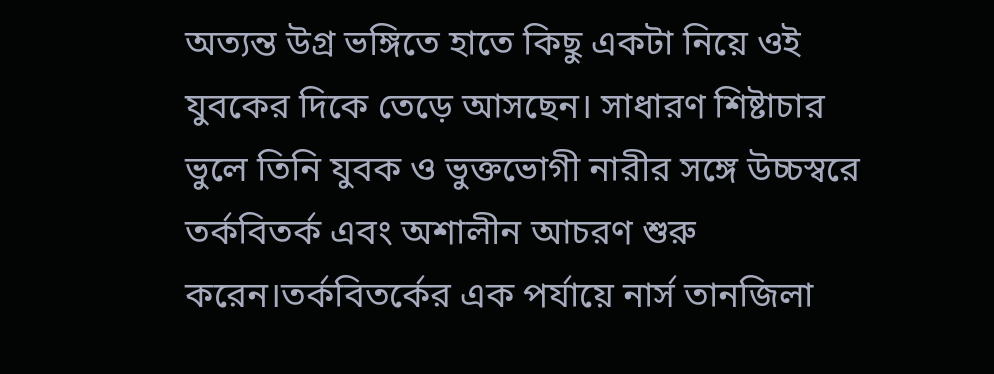অত্যন্ত উগ্র ভঙ্গিতে হাতে কিছু একটা নিয়ে ওই যুবকের দিকে তেড়ে আসছেন। সাধারণ শিষ্টাচার ভুলে তিনি যুবক ও ভুক্তভোগী নারীর সঙ্গে উচ্চস্বরে তর্কবিতর্ক এবং অশালীন আচরণ শুরু করেন।তর্কবিতর্কের এক পর্যায়ে নার্স তানজিলা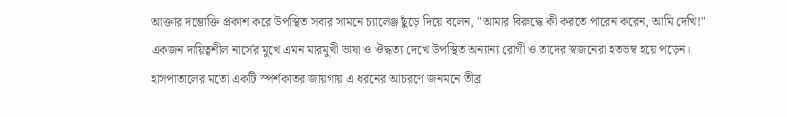আক্তার দম্ভোক্তি প্রকাশ করে উপস্থিত সবার সামনে চ্যালেঞ্জ ছুঁড়ে দিয়ে বলেন, "আমার বিরুদ্ধে কী করতে পারেন করেন, আমি দেখি!" একজন দায়িত্বশীল নার্সের মুখে এমন মারমুখী ভাষা ও ঔদ্ধত্য দেখে উপস্থিত অন্যান্য রোগী ও তাদের স্বজনেরা হতভম্ব হয়ে পড়েন। হাসপাতালের মতো একটি স্পর্শকাতর জায়গায় এ ধরনের আচরণে জনমনে তীব্র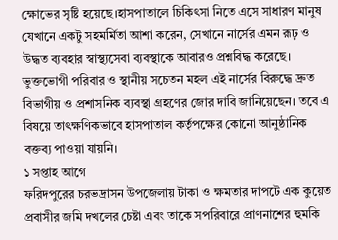ক্ষোভের সৃষ্টি হয়েছে।হাসপাতালে চিকিৎসা নিতে এসে সাধারণ মানুষ যেখানে একটু সহমর্মিতা আশা করেন, সেখানে নার্সের এমন রূঢ় ও উদ্ধত ব্যবহার স্বাস্থ্যসেবা ব্যবস্থাকে আবারও প্রশ্নবিদ্ধ করেছে। ভুক্তভোগী পরিবার ও স্থানীয় সচেতন মহল এই নার্সের বিরুদ্ধে দ্রুত বিভাগীয় ও প্রশাসনিক ব্যবস্থা গ্রহণের জোর দাবি জানিয়েছেন। তবে এ বিষয়ে তাৎক্ষণিকভাবে হাসপাতাল কর্তৃপক্ষের কোনো আনুষ্ঠানিক বক্তব্য পাওয়া যায়নি।
১ সপ্তাহ আগে
ফরিদপুরের চরভদ্রাসন উপজেলায় টাকা ও ক্ষমতার দাপটে এক কুয়েত প্রবাসীর জমি দখলের চেষ্টা এবং তাকে সপরিবারে প্রাণনাশের হুমকি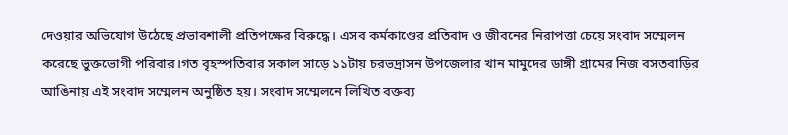দেওয়ার অভিযোগ উঠেছে প্রভাবশালী প্রতিপক্ষের বিরুদ্ধে। এসব কর্মকাণ্ডের প্রতিবাদ ও জীবনের নিরাপত্তা চেয়ে সংবাদ সম্মেলন করেছে ভুক্তভোগী পরিবার।গত বৃহস্পতিবার সকাল সাড়ে ১১টায় চরভদ্রাসন উপজেলার খান মামুদের ডাঙ্গী গ্রামের নিজ বসতবাড়ির আঙিনায় এই সংবাদ সম্মেলন অনুষ্ঠিত হয়। সংবাদ সম্মেলনে লিখিত বক্তব্য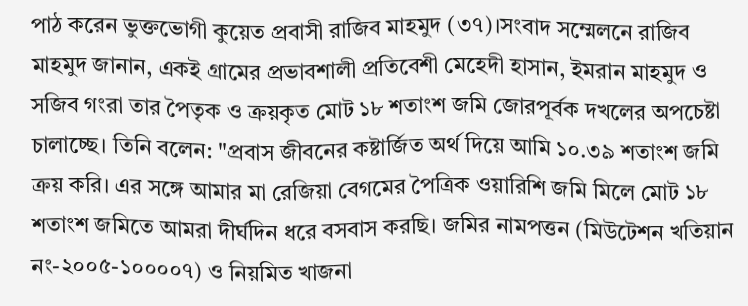পাঠ করেন ভুক্তভোগী কুয়েত প্রবাসী রাজিব মাহমুদ (৩৭)।সংবাদ সম্মেলনে রাজিব মাহমুদ জানান, একই গ্রামের প্রভাবশালী প্রতিবেশী মেহেদী হাসান, ইমরান মাহমুদ ও সজিব গংরা তার পৈতৃক ও ক্রয়কৃত মোট ১৮ শতাংশ জমি জোরপূর্বক দখলের অপচেষ্টা চালাচ্ছে। তিনি বলেন: "প্রবাস জীবনের কষ্টার্জিত অর্থ দিয়ে আমি ১০.৩৯ শতাংশ জমি ক্রয় করি। এর সঙ্গে আমার মা রেজিয়া বেগমের পৈত্রিক ওয়ারিশি জমি মিলে মোট ১৮ শতাংশ জমিতে আমরা দীর্ঘদিন ধরে বসবাস করছি। জমির নামপত্তন (মিউটেশন খতিয়ান নং-২০০৫-১০০০০৭) ও নিয়মিত খাজনা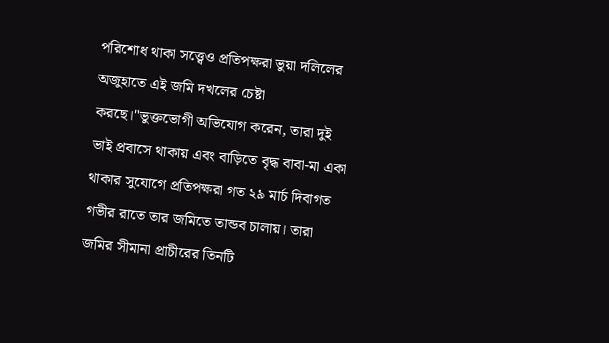পরিশোধ থাকা সত্ত্বেও প্রতিপক্ষরা ভুয়া দলিলের অজুহাতে এই জমি দখলের চেষ্টা করছে।"ভুক্তভোগী অভিযোগ করেন, তারা দুই ভাই প্রবাসে থাকায় এবং বাড়িতে বৃদ্ধ বাবা-মা একা থাকার সুযোগে প্রতিপক্ষরা গত ২৯ মার্চ দিবাগত গভীর রাতে তার জমিতে তান্ডব চালায়। তারা জমির সীমানা প্রাচীরের তিনটি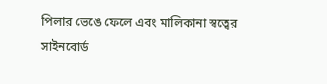পিলার ভেঙে ফেলে এবং মালিকানা স্বত্বের সাইনবোর্ড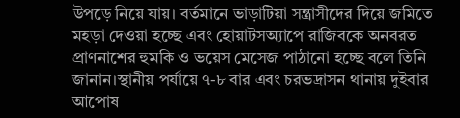উপড়ে নিয়ে যায়। বর্তমানে ভাড়াটিয়া সন্ত্রাসীদের দিয়ে জমিতে মহড়া দেওয়া হচ্ছে এবং হোয়াটসঅ্যাপে রাজিবকে অনবরত প্রাণনাশের হুমকি ও ভয়েস মেসেজ পাঠানো হচ্ছে বলে তিনি জানান।স্থানীয় পর্যায়ে ৭-৮ বার এবং চরভদ্রাসন থানায় দুইবার আপোষ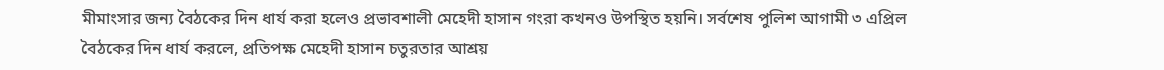মীমাংসার জন্য বৈঠকের দিন ধার্য করা হলেও প্রভাবশালী মেহেদী হাসান গংরা কখনও উপস্থিত হয়নি। সর্বশেষ পুলিশ আগামী ৩ এপ্রিল বৈঠকের দিন ধার্য করলে, প্রতিপক্ষ মেহেদী হাসান চতুরতার আশ্রয়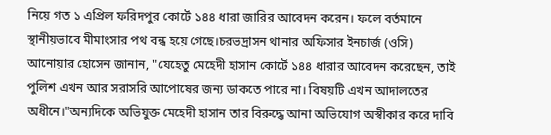নিয়ে গত ১ এপ্রিল ফরিদপুর কোর্টে ১৪৪ ধারা জারির আবেদন করেন। ফলে বর্তমানে স্থানীয়ভাবে মীমাংসার পথ বন্ধ হয়ে গেছে।চরভদ্রাসন থানার অফিসার ইনচার্জ (ওসি) আনোয়ার হোসেন জানান, "যেহেতু মেহেদী হাসান কোর্টে ১৪৪ ধারার আবেদন করেছেন, তাই পুলিশ এখন আর সরাসরি আপোষের জন্য ডাকতে পারে না। বিষয়টি এখন আদালতের অধীনে।"অন্যদিকে অভিযুক্ত মেহেদী হাসান তার বিরুদ্ধে আনা অভিযোগ অস্বীকার করে দাবি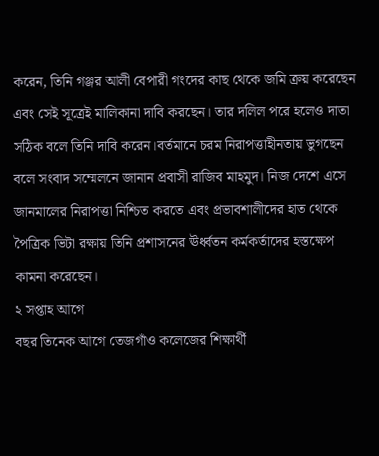করেন, তিনি গঞ্জর আলী বেপারী গংদের কাছ থেকে জমি ক্রয় করেছেন এবং সেই সূত্রেই মালিকানা দাবি করছেন। তার দলিল পরে হলেও দাতা সঠিক বলে তিনি দাবি করেন।বর্তমানে চরম নিরাপত্তাহীনতায় ভুগছেন বলে সংবাদ সম্মেলনে জানান প্রবাসী রাজিব মাহমুদ। নিজ দেশে এসে জানমালের নিরাপত্তা নিশ্চিত করতে এবং প্রভাবশালীদের হাত থেকে পৈত্রিক ভিটা রক্ষায় তিনি প্রশাসনের ঊর্ধ্বতন কর্মকর্তাদের হস্তক্ষেপ কামনা করেছেন।
২ সপ্তাহ আগে
বছর তিনেক আগে তেজগাঁও কলেজের শিক্ষার্থী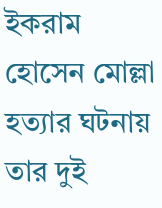ইকরাম হোসেন মোল্লা হত্যার ঘটনায় তার দুই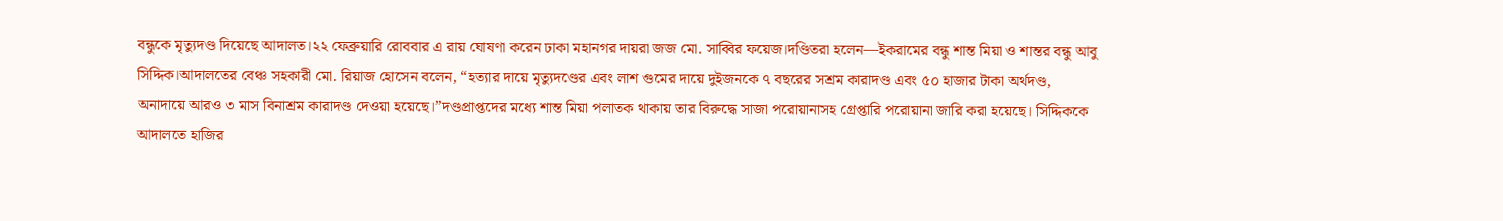বন্ধুকে মৃত্যুদণ্ড দিয়েছে আদালত।২২ ফেব্রুয়ারি রোববার এ রায় ঘোষণা করেন ঢাকা মহানগর দায়রা জজ মো. সাব্বির ফয়েজ।দণ্ডিতরা হলেন—ইকরামের বন্ধু শান্ত মিয়া ও শান্তর বন্ধু আবু সিদ্দিক।আদালতের বেঞ্চ সহকারী মো. রিয়াজ হোসেন বলেন, “হত্যার দায়ে মৃত্যুদণ্ডের এবং লাশ গুমের দায়ে দুইজনকে ৭ বছরের সশ্রম কারাদণ্ড এবং ৫০ হাজার টাকা অর্থদণ্ড, অনাদায়ে আরও ৩ মাস বিনাশ্রম কারাদণ্ড দেওয়া হয়েছে।”দণ্ডপ্রাপ্তদের মধ্যে শান্ত মিয়া পলাতক থাকায় তার বিরুদ্ধে সাজা পরোয়ানাসহ গ্রেপ্তারি পরোয়ানা জারি করা হয়েছে। সিদ্দিককে আদালতে হাজির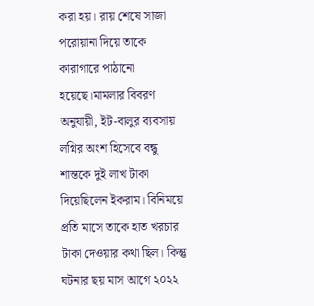করা হয়। রায় শেষে সাজা পরোয়ানা দিয়ে তাকে কারাগারে পাঠানো হয়েছে।মামলার বিবরণ অনুযায়ী, ইট-বালুর ব্যবসায় লগ্নির অংশ হিসেবে বন্ধু শান্তকে দুই লাখ টাকা দিয়েছিলেন ইকরাম। বিনিময়ে প্রতি মাসে তাকে হাত খরচার টাকা দেওয়ার কথা ছিল। কিন্তু ঘটনার ছয় মাস আগে ২০২২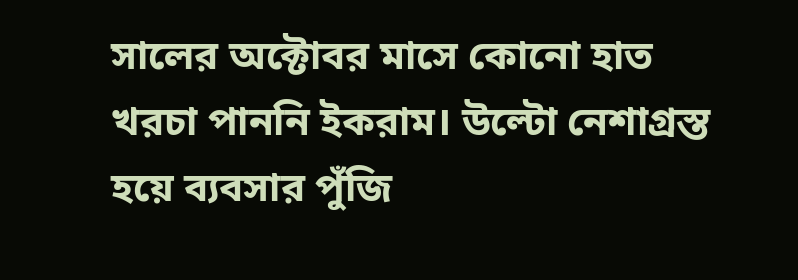সালের অক্টোবর মাসে কোনো হাত খরচা পাননি ইকরাম। উল্টো নেশাগ্রস্ত হয়ে ব্যবসার পুঁজি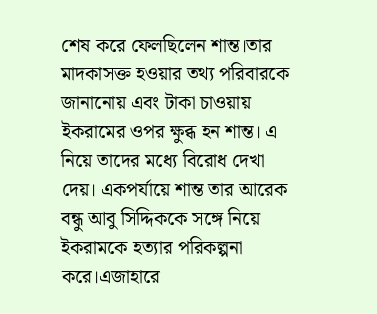শেষ করে ফেলছিলেন শান্ত।তার মাদকাসক্ত হওয়ার তথ্য পরিবারকে জানানোয় এবং টাকা চাওয়ায় ইকরামের ওপর ক্ষুব্ধ হন শান্ত। এ নিয়ে তাদের মধ্যে বিরোধ দেখা দেয়। একপর্যায়ে শান্ত তার আরেক বন্ধু আবু সিদ্দিককে সঙ্গে নিয়ে ইকরামকে হত্যার পরিকল্পনা করে।এজাহারে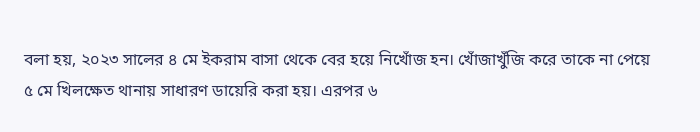বলা হয়, ২০২৩ সালের ৪ মে ইকরাম বাসা থেকে বের হয়ে নিখোঁজ হন। খোঁজাখুঁজি করে তাকে না পেয়ে ৫ মে খিলক্ষেত থানায় সাধারণ ডায়েরি করা হয়। এরপর ৬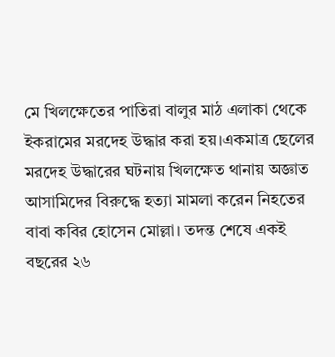মে খিলক্ষেতের পাতিরা বালুর মাঠ এলাকা থেকে ইকরামের মরদেহ উদ্ধার করা হয়।একমাত্র ছেলের মরদেহ উদ্ধারের ঘটনায় খিলক্ষেত থানায় অজ্ঞাত আসামিদের বিরুদ্ধে হত্যা মামলা করেন নিহতের বাবা কবির হোসেন মোল্লা। তদন্ত শেষে একই বছরের ২৬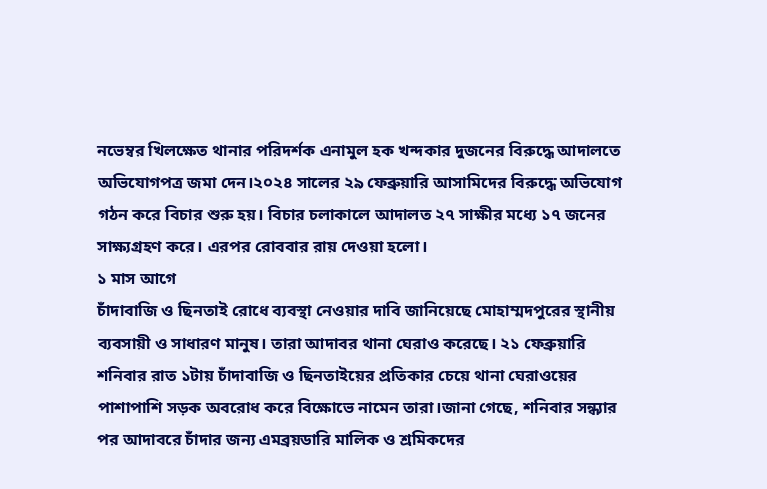নভেম্বর খিলক্ষেত থানার পরিদর্শক এনামুল হক খন্দকার দুজনের বিরুদ্ধে আদালতে অভিযোগপত্র জমা দেন।২০২৪ সালের ২৯ ফেব্রুয়ারি আসামিদের বিরুদ্ধে অভিযোগ গঠন করে বিচার শুরু হয়। বিচার চলাকালে আদালত ২৭ সাক্ষীর মধ্যে ১৭ জনের সাক্ষ্যগ্রহণ করে। এরপর রোববার রায় দেওয়া হলো।
১ মাস আগে
চাঁদাবাজি ও ছিনতাই রোধে ব্যবস্থা নেওয়ার দাবি জানিয়েছে মোহাম্মদপুরের স্থানীয় ব্যবসায়ী ও সাধারণ মানুষ। তারা আদাবর থানা ঘেরাও করেছে। ২১ ফেব্রুয়ারি শনিবার রাত ১টায় চাঁদাবাজি ও ছিনতাইয়ের প্রতিকার চেয়ে থানা ঘেরাওয়ের পাশাপাশি সড়ক অবরোধ করে বিক্ষোভে নামেন তারা।জানা গেছে, শনিবার সন্ধ্যার পর আদাবরে চাঁদার জন্য এমব্রয়ডারি মালিক ও শ্রমিকদের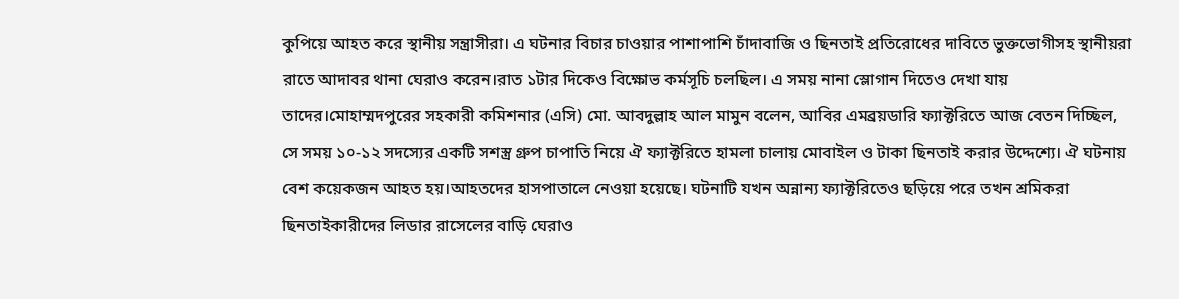কুপিয়ে আহত করে স্থানীয় সন্ত্রাসীরা। এ ঘটনার বিচার চাওয়ার পাশাপাশি চাঁদাবাজি ও ছিনতাই প্রতিরোধের দাবিতে ভুক্তভোগীসহ স্থানীয়রা রাতে আদাবর থানা ঘেরাও করেন।রাত ১টার দিকেও বিক্ষোভ কর্মসূচি চলছিল। এ সময় নানা স্লোগান দিতেও দেখা যায় তাদের।মোহাম্মদপুরের সহকারী কমিশনার (এসি) মো. আবদুল্লাহ আল মামুন বলেন, আবির এমব্রয়ডারি ফ্যাক্টরিতে আজ বেতন দিচ্ছিল, সে সময় ১০-১২ সদস্যের একটি সশস্ত্র গ্রুপ চাপাতি নিয়ে ঐ ফ্যাক্টরিতে হামলা চালায় মোবাইল ও টাকা ছিনতাই করার উদ্দেশ্যে। ঐ ঘটনায় বেশ কয়েকজন আহত হয়।আহতদের হাসপাতালে নেওয়া হয়েছে। ঘটনাটি যখন অন্নান্য ফ্যাক্টরিতেও ছড়িয়ে পরে তখন শ্রমিকরা ছিনতাইকারীদের লিডার রাসেলের বাড়ি ঘেরাও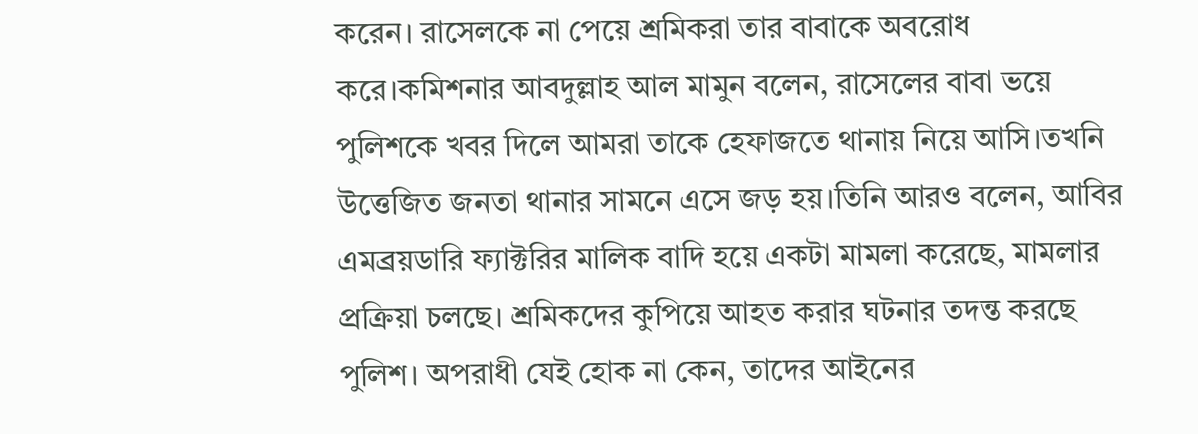করেন। রাসেলকে না পেয়ে শ্রমিকরা তার বাবাকে অবরোধ করে।কমিশনার আবদুল্লাহ আল মামুন বলেন, রাসেলের বাবা ভয়ে পুলিশকে খবর দিলে আমরা তাকে হেফাজতে থানায় নিয়ে আসি।তখনি উত্তেজিত জনতা থানার সামনে এসে জড় হয়।তিনি আরও বলেন, আবির এমব্রয়ডারি ফ্যাক্টরির মালিক বাদি হয়ে একটা মামলা করেছে, মামলার প্রক্রিয়া চলছে। শ্রমিকদের কুপিয়ে আহত করার ঘটনার তদন্ত করছে পুলিশ। অপরাধী যেই হোক না কেন, তাদের আইনের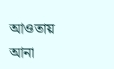আওতায় আনা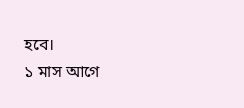হবে।
১ মাস আগে